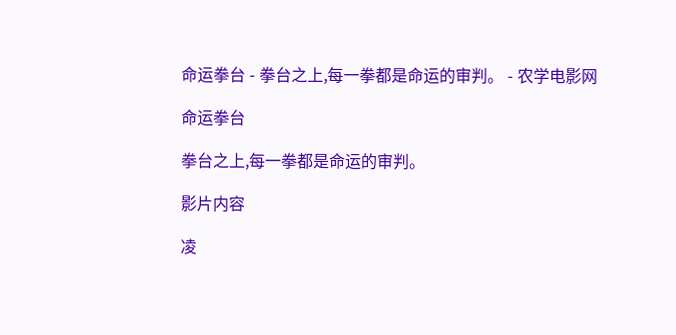命运拳台 - 拳台之上,每一拳都是命运的审判。 - 农学电影网

命运拳台

拳台之上,每一拳都是命运的审判。

影片内容

凌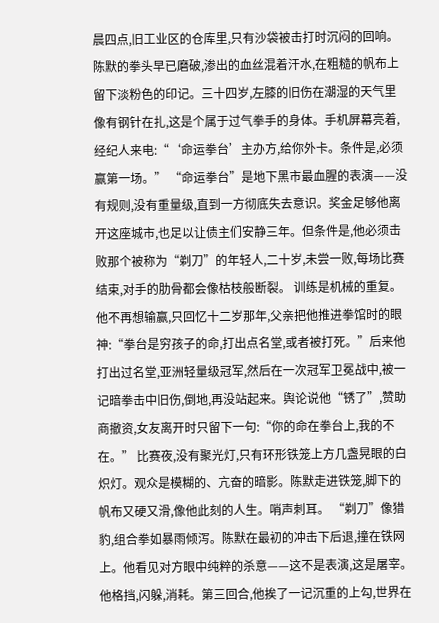晨四点,旧工业区的仓库里,只有沙袋被击打时沉闷的回响。陈默的拳头早已磨破,渗出的血丝混着汗水,在粗糙的帆布上留下淡粉色的印记。三十四岁,左膝的旧伤在潮湿的天气里像有钢针在扎,这是个属于过气拳手的身体。手机屏幕亮着,经纪人来电:“‘命运拳台’主办方,给你外卡。条件是,必须赢第一场。” “命运拳台”是地下黑市最血腥的表演——没有规则,没有重量级,直到一方彻底失去意识。奖金足够他离开这座城市,也足以让债主们安静三年。但条件是,他必须击败那个被称为“剃刀”的年轻人,二十岁,未尝一败,每场比赛结束,对手的肋骨都会像枯枝般断裂。 训练是机械的重复。他不再想输赢,只回忆十二岁那年,父亲把他推进拳馆时的眼神:“拳台是穷孩子的命,打出点名堂,或者被打死。”后来他打出过名堂,亚洲轻量级冠军,然后在一次冠军卫冕战中,被一记暗拳击中旧伤,倒地,再没站起来。舆论说他“锈了”,赞助商撤资,女友离开时只留下一句:“你的命在拳台上,我的不在。” 比赛夜,没有聚光灯,只有环形铁笼上方几盏晃眼的白炽灯。观众是模糊的、亢奋的暗影。陈默走进铁笼,脚下的帆布又硬又滑,像他此刻的人生。哨声刺耳。 “剃刀”像猎豹,组合拳如暴雨倾泻。陈默在最初的冲击下后退,撞在铁网上。他看见对方眼中纯粹的杀意——这不是表演,这是屠宰。他格挡,闪躲,消耗。第三回合,他挨了一记沉重的上勾,世界在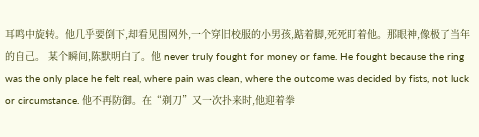耳鸣中旋转。他几乎要倒下,却看见围网外,一个穿旧校服的小男孩,踮着脚,死死盯着他。那眼神,像极了当年的自己。 某个瞬间,陈默明白了。他 never truly fought for money or fame. He fought because the ring was the only place he felt real, where pain was clean, where the outcome was decided by fists, not luck or circumstance. 他不再防御。在“剃刀”又一次扑来时,他迎着拳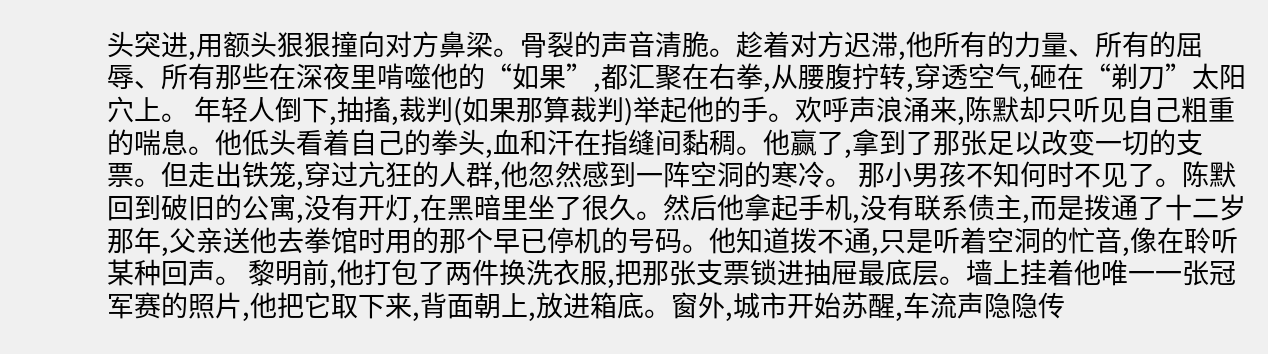头突进,用额头狠狠撞向对方鼻梁。骨裂的声音清脆。趁着对方迟滞,他所有的力量、所有的屈辱、所有那些在深夜里啃噬他的“如果”,都汇聚在右拳,从腰腹拧转,穿透空气,砸在“剃刀”太阳穴上。 年轻人倒下,抽搐,裁判(如果那算裁判)举起他的手。欢呼声浪涌来,陈默却只听见自己粗重的喘息。他低头看着自己的拳头,血和汗在指缝间黏稠。他赢了,拿到了那张足以改变一切的支票。但走出铁笼,穿过亢狂的人群,他忽然感到一阵空洞的寒冷。 那小男孩不知何时不见了。陈默回到破旧的公寓,没有开灯,在黑暗里坐了很久。然后他拿起手机,没有联系债主,而是拨通了十二岁那年,父亲送他去拳馆时用的那个早已停机的号码。他知道拨不通,只是听着空洞的忙音,像在聆听某种回声。 黎明前,他打包了两件换洗衣服,把那张支票锁进抽屉最底层。墙上挂着他唯一一张冠军赛的照片,他把它取下来,背面朝上,放进箱底。窗外,城市开始苏醒,车流声隐隐传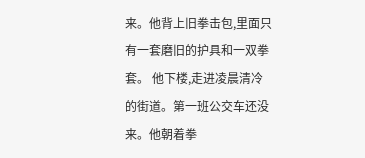来。他背上旧拳击包,里面只有一套磨旧的护具和一双拳套。 他下楼,走进凌晨清冷的街道。第一班公交车还没来。他朝着拳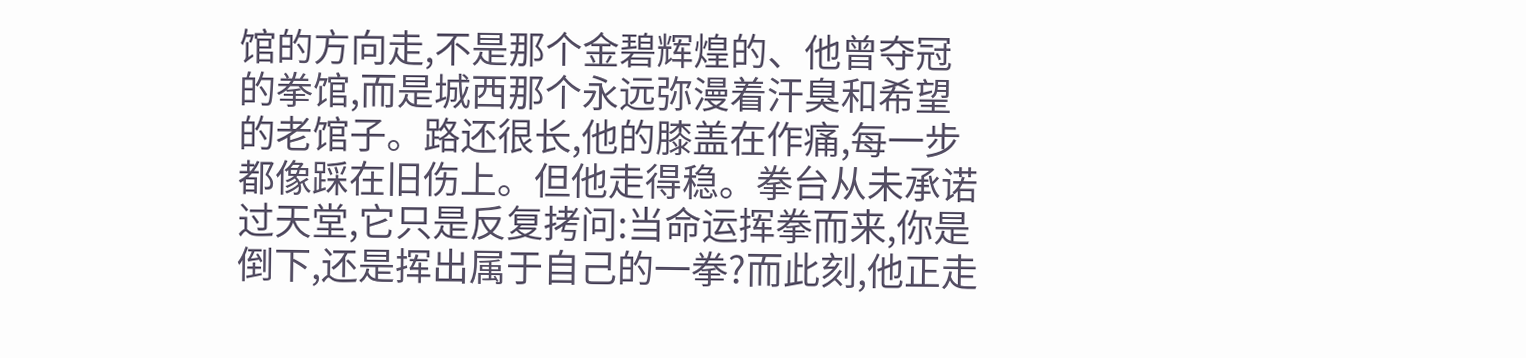馆的方向走,不是那个金碧辉煌的、他曾夺冠的拳馆,而是城西那个永远弥漫着汗臭和希望的老馆子。路还很长,他的膝盖在作痛,每一步都像踩在旧伤上。但他走得稳。拳台从未承诺过天堂,它只是反复拷问:当命运挥拳而来,你是倒下,还是挥出属于自己的一拳?而此刻,他正走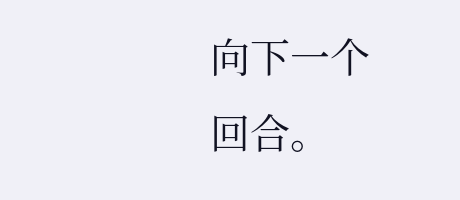向下一个回合。